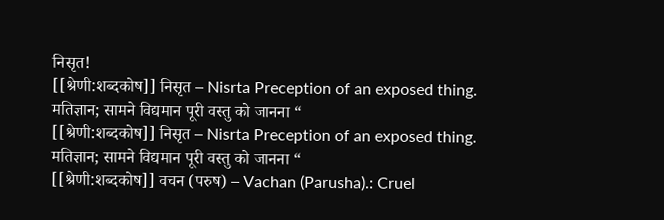निसृत!
[[श्रेणी:शब्दकोष]] निसृत – Nisrta Preception of an exposed thing. मतिज्ञान; सामने विद्यमान पूरी वस्तु को जानना “
[[श्रेणी:शब्दकोष]] निसृत – Nisrta Preception of an exposed thing. मतिज्ञान; सामने विद्यमान पूरी वस्तु को जानना “
[[श्रेणी:शब्दकोष]] वचन (परुष) – Vachan (Parusha).: Cruel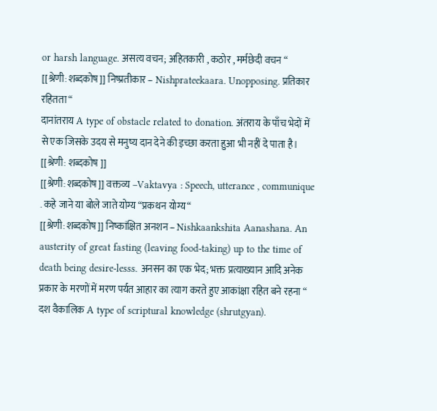or harsh language. असत्य वचन; अहितकारी , कठोर , मर्मछेदी वचन “
[[श्रेणी:शब्दकोष]] निष्प्रतीकार – Nishprateekaara. Unopposing. प्रतिकार रहितता “
दानांतराय A type of obstacle related to donation. अंतराय के पाँच भेदों में से एक जिसके उदय से मनुष्य दान देने की इच्छा करता हुआ भी नहीं दे पाता है। [[श्रेणी: शब्दकोष ]]
[[श्रेणी:शब्दकोष]] वक्तव्य –Vaktavya : Speech, utterance , communique . कहे जाने या बोले जाते योग्य “प्रकथन योग्य “
[[श्रेणी:शब्दकोष]] निष्कांक्षित अनशन – Nishkaankshita Aanashana. An austerity of great fasting (leaving food-taking) up to the time of death being desire-lesss. अनसन का एक भेद; भक्त प्रत्याख्यान आदि अनेक प्रकार के मरणों में मरण पर्यत आहार का त्याग करते हुए आकांक्षा रहित बने रहना “
दश वैकालिक A type of scriptural knowledge (shrutgyan).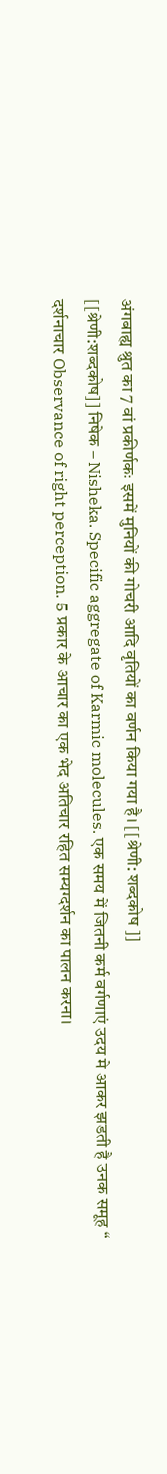अंगबाह्य श्रुत का 7 वां प्रकीर्णकः इसमें मुनियों की गोचरी आदि वृतियों का वर्णन किया गया है। [[श्रेणी: शब्दकोष ]]
[[श्रेणी:शब्दकोष]] निषेक – Nisheka. Specific aggregate of Karmic molecules. एक समय में जितनी कर्म वर्गणाएं उदय मे आकर झडती है उनक समूह “
दर्शनाचार Observance of right perception. 5 प्रकार के आचार का एक भेद अतिचार रहित सम्यग्दर्शन का पालन करना।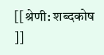[[श्रेणी: शब्दकोष ]]